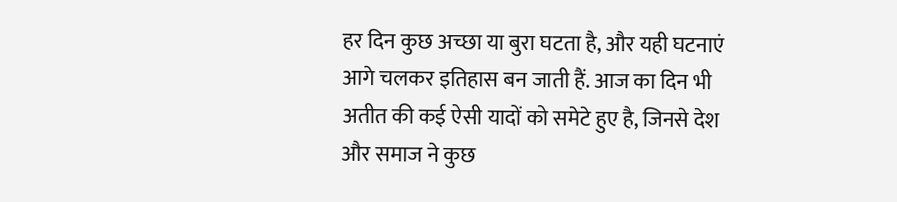हर दिन कुछ अच्छा या बुरा घटता है, और यही घटनाएं आगे चलकर इतिहास बन जाती हैं. आज का दिन भी अतीत की कई ऐसी यादों को समेटे हुए है, जिनसे देश और समाज ने कुछ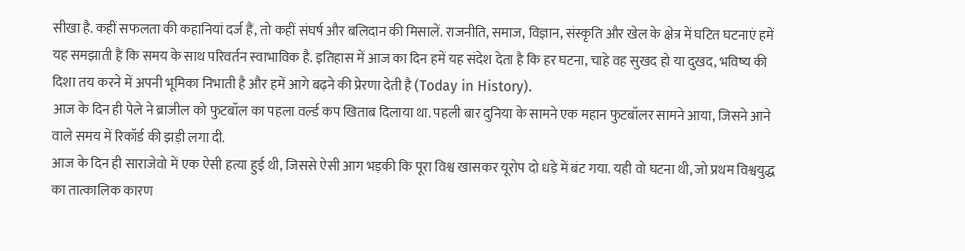सीखा है. कहीं सफलता की कहानियां दर्ज हैं, तो कहीं संघर्ष और बलिदान की मिसालें. राजनीति, समाज, विज्ञान, संस्कृति और खेल के क्षेत्र में घटित घटनाएं हमें यह समझाती हैं कि समय के साथ परिवर्तन स्वाभाविक है. इतिहास में आज का दिन हमें यह संदेश देता है कि हर घटना, चाहे वह सुखद हो या दुखद, भविष्य की दिशा तय करने में अपनी भूमिका निभाती है और हमें आगे बढ़ने की प्रेरणा देती है (Today in History).
आज के दिन ही पेले ने ब्राजील को फुटबॉल का पहला वर्ल्ड कप खिताब दिलाया था. पहली बार दुनिया के सामने एक महान फुटबॉलर सामने आया, जिसने आने वाले समय में रिकॉर्ड की झड़ी लगा दी.
आज के दिन ही साराजेवो में एक ऐसी हत्या हुई थी, जिससे ऐसी आग भड़की कि पूरा विश्व खासकर यूरोप दो धड़े में बंट गया. यही वो घटना थी, जो प्रथम विश्वयुद्ध का तात्कालिक कारण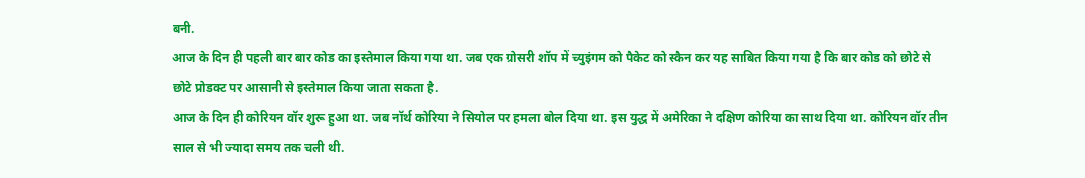बनी.
आज के दिन ही पहली बार बार कोड का इस्तेमाल किया गया था. जब एक ग्रोसरी शॉप में च्युइंगम को पैकेट को स्कैन कर यह साबित किया गया है कि बार कोड को छोटे से छोटे प्रोडक्ट पर आसानी से इस्तेमाल किया जाता सकता है.
आज के दिन ही कोरियन वॉर शुरू हुआ था. जब नॉर्थ कोरिया ने सियोल पर हमला बोल दिया था. इस युद्ध में अमेरिका ने दक्षिण कोरिया का साथ दिया था. कोरियन वॉर तीन साल से भी ज्यादा समय तक चली थी.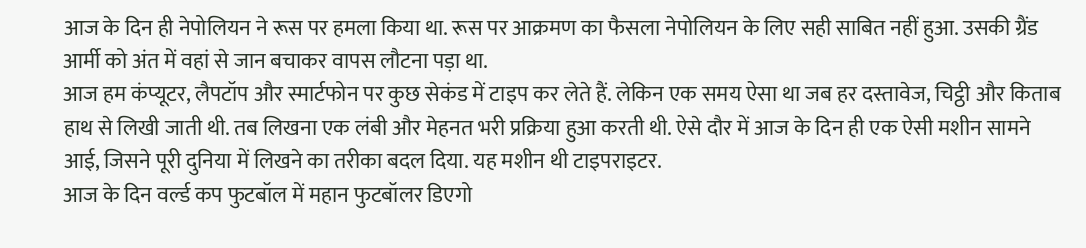आज के दिन ही नेपोलियन ने रूस पर हमला किया था. रूस पर आक्रमण का फैसला नेपोलियन के लिए सही साबित नहीं हुआ. उसकी ग्रैंड आर्मी को अंत में वहां से जान बचाकर वापस लौटना पड़ा था.
आज हम कंप्यूटर, लैपटॉप और स्मार्टफोन पर कुछ सेकंड में टाइप कर लेते हैं. लेकिन एक समय ऐसा था जब हर दस्तावेज, चिट्ठी और किताब हाथ से लिखी जाती थी. तब लिखना एक लंबी और मेहनत भरी प्रक्रिया हुआ करती थी. ऐसे दौर में आज के दिन ही एक ऐसी मशीन सामने आई, जिसने पूरी दुनिया में लिखने का तरीका बदल दिया. यह मशीन थी टाइपराइटर.
आज के दिन वर्ल्ड कप फुटबॉल में महान फुटबॉलर डिएगो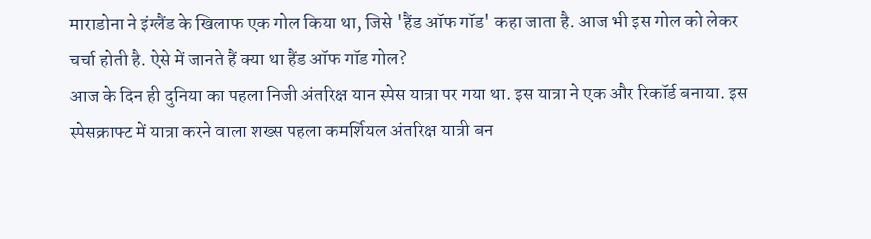माराडोना ने इंग्लैंड के खिलाफ एक गोल किया था, जिसे 'हैंड ऑफ गॉड' कहा जाता है. आज भी इस गोल को लेकर चर्चा होती है. ऐसे में जानते हैं क्या था हैंड ऑफ गॉड गोल?
आज के दिन ही दुनिया का पहला निजी अंतरिक्ष यान स्पेस यात्रा पर गया था. इस यात्रा ने एक और रिकॉर्ड बनाया. इस स्पेसक्राफ्ट में यात्रा करने वाला शख्स पहला कमर्शियल अंतरिक्ष यात्री बन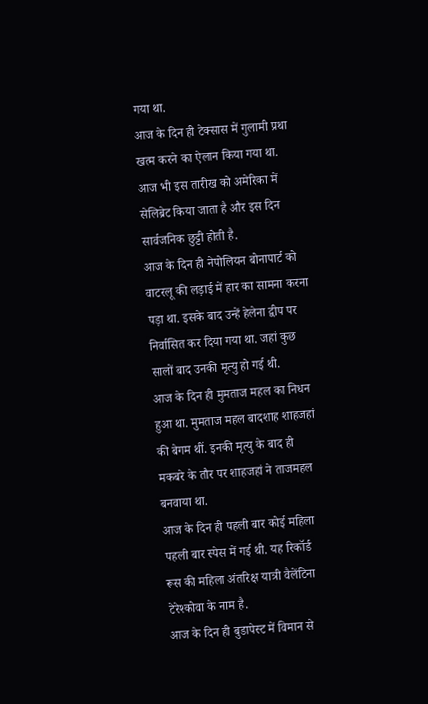गया था.
आज के दिन ही टेक्सास में गुलामी प्रथा खत्म करने का ऐलान किया गया था. आज भी इस तारीख को अमेरिका में सेलिब्रेट किया जाता है और इस दिन सार्वजनिक छुट्टी होती है.
आज के दिन ही नेपोलियन बोनापार्ट को वाटरलू की लड़ाई में हार का सामना करना पड़ा था. इसके बाद उन्हें हेलेना द्वीप पर निर्वासित कर दिया गया था. जहां कुछ सालों बाद उनकी मृत्यु हो गई थी.
आज के दिन ही मुमताज महल का निधन हुआ था. मुमताज महल बादशाह शाहजहां की बेगम थीं. इनकी मृत्यु के बाद ही मकबरे के तौर पर शाहजहां ने ताजमहल बनवाया था.
आज के दिन ही पहली बार कोई महिला पहली बार स्पेस में गई थी. यह रिकॉर्ड रूस की महिला अंतरिक्ष यात्री वैलेंटिना टेरेश्कोवा के नाम है.
आज के दिन ही बुडापेस्ट में विमान से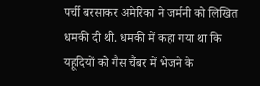पर्ची बरसाकर अमेरिका ने जर्मनी को लिखित धमकी दी थी. धमकी में कहा गया था कि यहूदियों को गैस चैंबर में भेजने के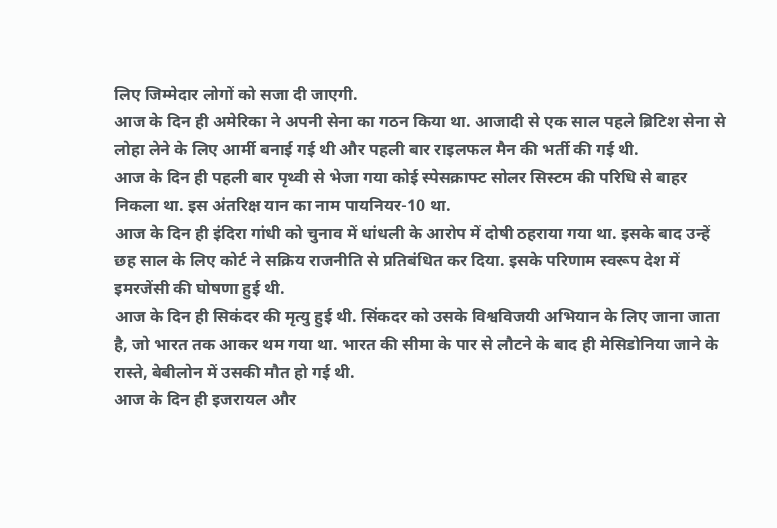लिए जिम्मेदार लोगों को सजा दी जाएगी.
आज के दिन ही अमेरिका ने अपनी सेना का गठन किया था. आजादी से एक साल पहले ब्रिटिश सेना से लोहा लेने के लिए आर्मी बनाई गई थी और पहली बार राइलफल मैन की भर्ती की गई थी.
आज के दिन ही पहली बार पृथ्वी से भेजा गया कोई स्पेसक्राफ्ट सोलर सिस्टम की परिधि से बाहर निकला था. इस अंतरिक्ष यान का नाम पायनियर-10 था.
आज के दिन ही इंदिरा गांधी को चुनाव में धांधली के आरोप में दोषी ठहराया गया था. इसके बाद उन्हें छह साल के लिए कोर्ट ने सक्रिय राजनीति से प्रतिबंधित कर दिया. इसके परिणाम स्वरूप देश में इमरजेंसी की घोषणा हुई थी.
आज के दिन ही सिकंदर की मृत्यु हुई थी. सिंकदर को उसके विश्वविजयी अभियान के लिए जाना जाता है, जो भारत तक आकर थम गया था. भारत की सीमा के पार से लौटने के बाद ही मेसिडोनिया जाने के रास्ते, बेबीलोन में उसकी मौत हो गई थी.
आज के दिन ही इजरायल और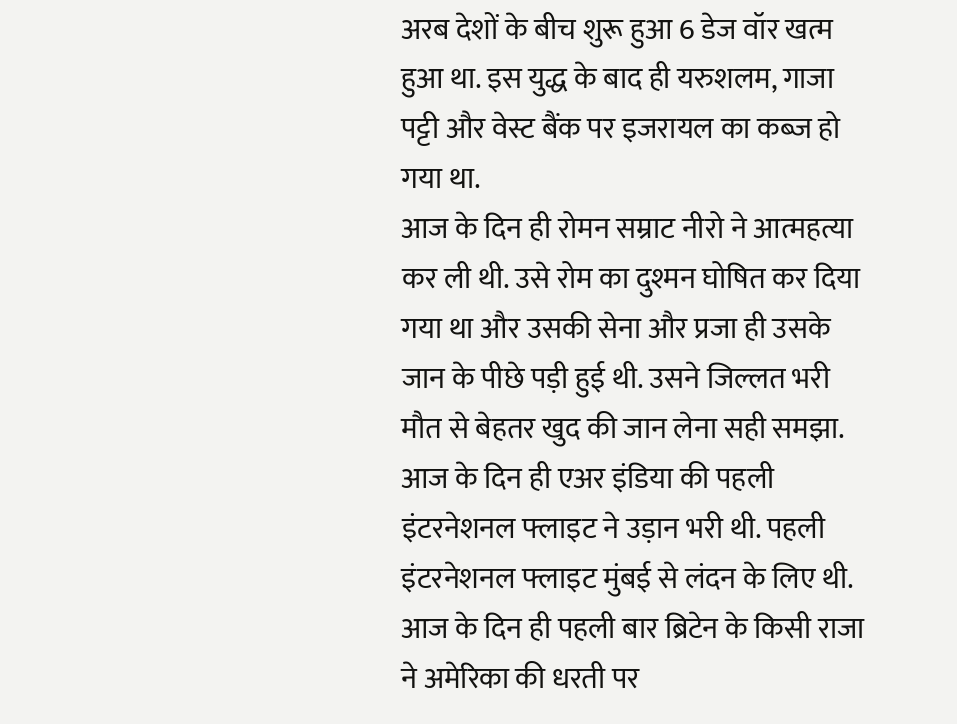अरब देशों के बीच शुरू हुआ 6 डेज वॉर खत्म हुआ था. इस युद्ध के बाद ही यरुशलम, गाजा पट्टी और वेस्ट बैंक पर इजरायल का कब्ज हो गया था.
आज के दिन ही रोमन सम्राट नीरो ने आत्महत्या कर ली थी. उसे रोम का दुश्मन घोषित कर दिया गया था और उसकी सेना और प्रजा ही उसके जान के पीछे पड़ी हुई थी. उसने जिल्लत भरी मौत से बेहतर खुद की जान लेना सही समझा.
आज के दिन ही एअर इंडिया की पहली इंटरनेशनल फ्लाइट ने उड़ान भरी थी. पहली इंटरनेशनल फ्लाइट मुंबई से लंदन के लिए थी.
आज के दिन ही पहली बार ब्रिटेन के किसी राजा ने अमेरिका की धरती पर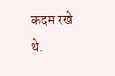कदम रखे थे.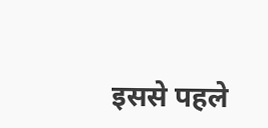इससे पहले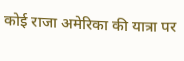कोई राजा अमेरिका की यात्रा पर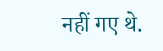नहीं गए थे.